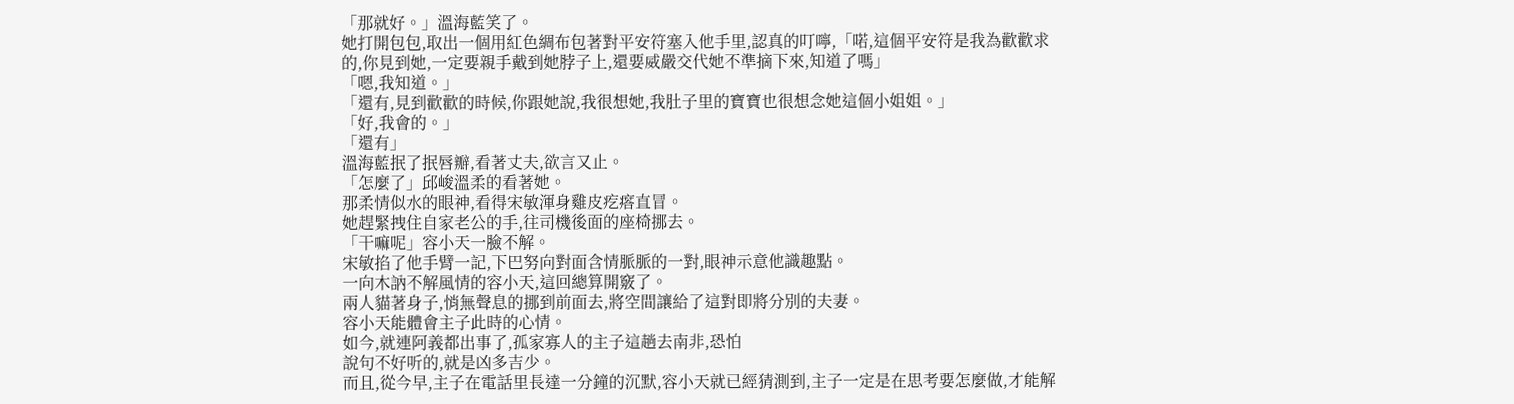「那就好。」溫海藍笑了。
她打開包包,取出一個用紅色綢布包著對平安符塞入他手里,認真的叮嚀,「喏,這個平安符是我為歡歡求的,你見到她,一定要親手戴到她脖子上,還要威嚴交代她不準摘下來,知道了嗎」
「嗯,我知道。」
「還有,見到歡歡的時候,你跟她說,我很想她,我肚子里的寶寶也很想念她這個小姐姐。」
「好,我會的。」
「還有」
溫海藍抿了抿唇瓣,看著丈夫,欲言又止。
「怎麼了」邱峻溫柔的看著她。
那柔情似水的眼神,看得宋敏渾身雞皮疙瘩直冒。
她趕緊拽住自家老公的手,往司機後面的座椅挪去。
「干嘛呢」容小天一臉不解。
宋敏掐了他手臂一記,下巴努向對面含情脈脈的一對,眼神示意他識趣點。
一向木訥不解風情的容小天,這回總算開竅了。
兩人貓著身子,悄無聲息的挪到前面去,將空間讓給了這對即將分別的夫妻。
容小天能體會主子此時的心情。
如今,就連阿義都出事了,孤家寡人的主子這趟去南非,恐怕
說句不好听的,就是凶多吉少。
而且,從今早,主子在電話里長達一分鐘的沉默,容小天就已經猜測到,主子一定是在思考要怎麼做,才能解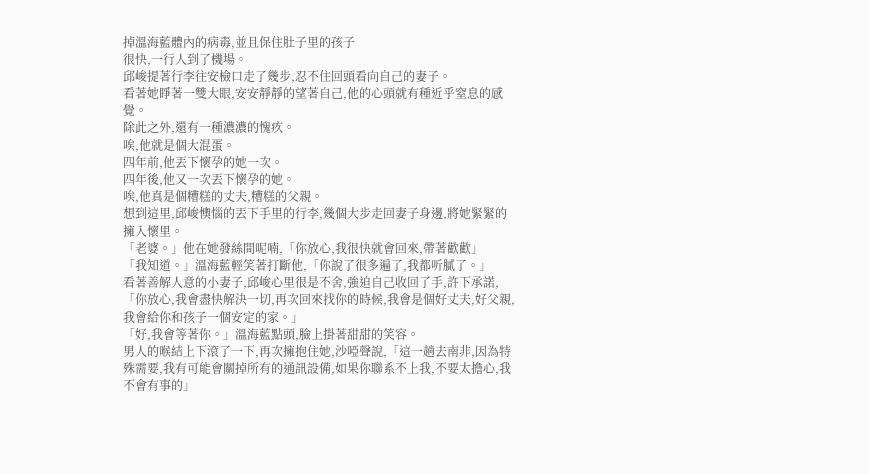掉溫海藍體內的病毒,並且保住肚子里的孩子
很快,一行人到了機場。
邱峻提著行李往安檢口走了幾步,忍不住回頭看向自己的妻子。
看著她睜著一雙大眼,安安靜靜的望著自己,他的心頭就有種近乎窒息的感覺。
除此之外,還有一種濃濃的愧疚。
唉,他就是個大混蛋。
四年前,他丟下懷孕的她一次。
四年後,他又一次丟下懷孕的她。
唉,他真是個糟糕的丈夫,糟糕的父親。
想到這里,邱峻懊惱的丟下手里的行李,幾個大步走回妻子身邊,將她緊緊的擁入懷里。
「老婆。」他在她發絲間呢喃,「你放心,我很快就會回來,帶著歡歡」
「我知道。」溫海藍輕笑著打斷他,「你說了很多遍了,我都听膩了。」
看著善解人意的小妻子,邱峻心里很是不舍,強迫自己收回了手,許下承諾,「你放心,我會盡快解決一切,再次回來找你的時候,我會是個好丈夫,好父親,我會給你和孩子一個安定的家。」
「好,我會等著你。」溫海藍點頭,臉上掛著甜甜的笑容。
男人的喉結上下滾了一下,再次擁抱住她,沙啞聲說,「這一趟去南非,因為特殊需要,我有可能會關掉所有的通訊設備,如果你聯系不上我,不要太擔心,我不會有事的」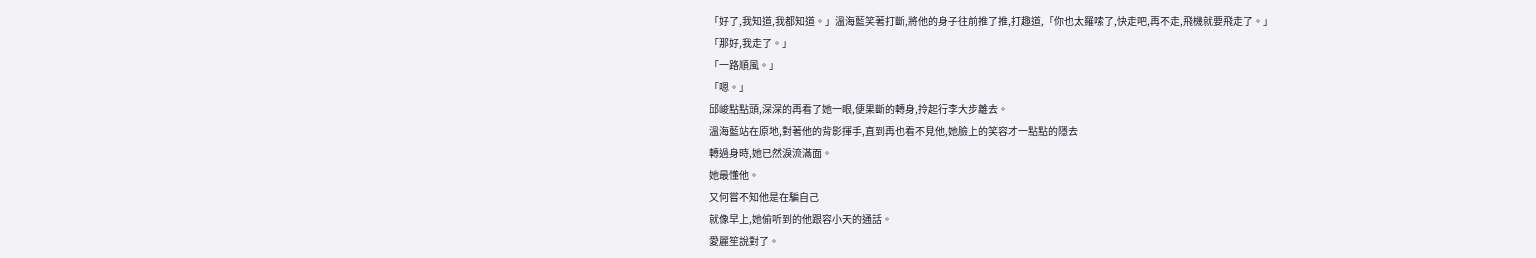「好了,我知道,我都知道。」溫海藍笑著打斷,將他的身子往前推了推,打趣道,「你也太羅嗦了,快走吧,再不走,飛機就要飛走了。」
「那好,我走了。」
「一路順風。」
「嗯。」
邱峻點點頭,深深的再看了她一眼,便果斷的轉身,拎起行李大步離去。
溫海藍站在原地,對著他的背影揮手,直到再也看不見他,她臉上的笑容才一點點的隱去
轉過身時,她已然淚流滿面。
她最懂他。
又何嘗不知他是在騙自己
就像早上,她偷听到的他跟容小天的通話。
愛麗笙說對了。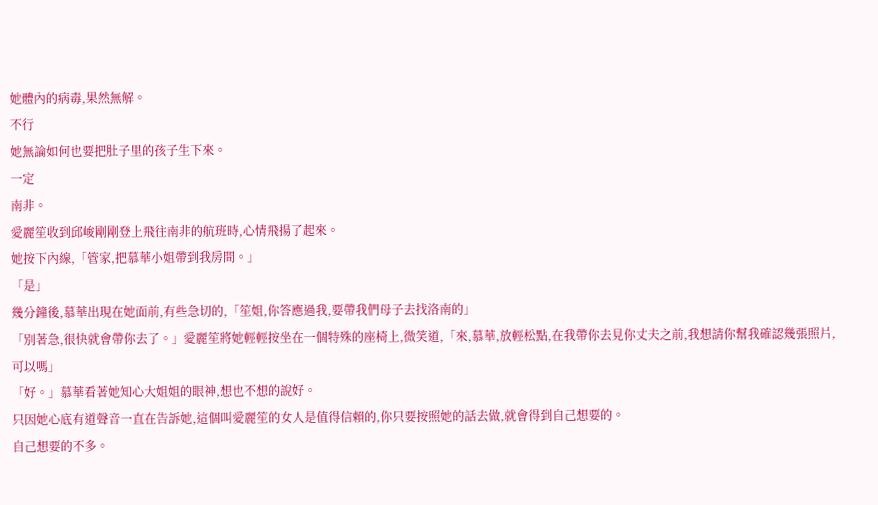她體內的病毒,果然無解。
不行
她無論如何也要把肚子里的孩子生下來。
一定
南非。
愛麗笙收到邱峻剛剛登上飛往南非的航班時,心情飛揚了起來。
她按下內線,「管家,把慕華小姐帶到我房間。」
「是」
幾分鐘後,慕華出現在她面前,有些急切的,「笙姐,你答應過我,要帶我們母子去找洛南的」
「別著急,很快就會帶你去了。」愛麗笙將她輕輕按坐在一個特殊的座椅上,微笑道,「來,慕華,放輕松點,在我帶你去見你丈夫之前,我想請你幫我確認幾張照片,可以嗎」
「好。」慕華看著她知心大姐姐的眼神,想也不想的說好。
只因她心底有道聲音一直在告訴她,這個叫愛麗笙的女人是值得信賴的,你只要按照她的話去做,就會得到自己想要的。
自己想要的不多。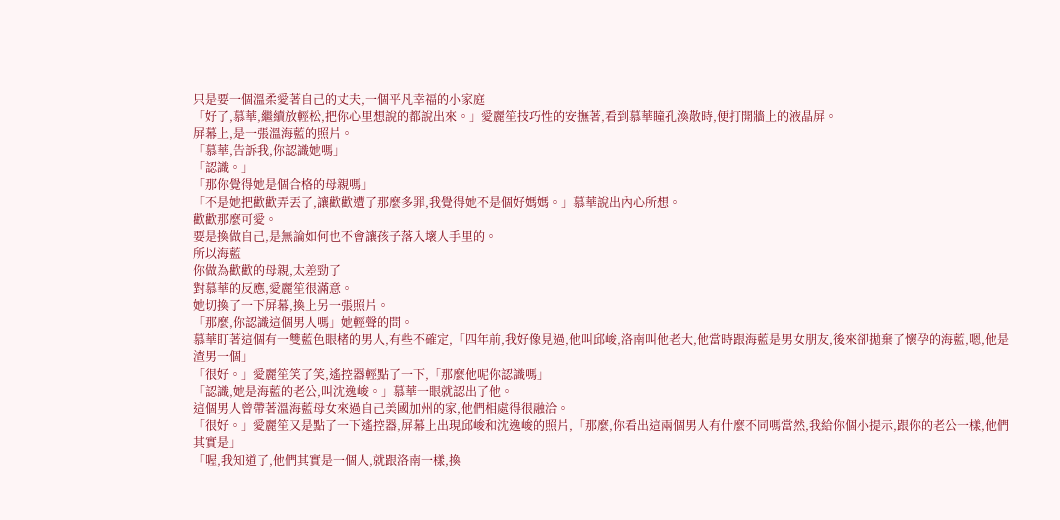只是要一個溫柔愛著自己的丈夫,一個平凡幸福的小家庭
「好了,慕華,繼續放輕松,把你心里想說的都說出來。」愛麗笙技巧性的安撫著,看到慕華瞳孔渙散時,便打開牆上的液晶屏。
屏幕上,是一張溫海藍的照片。
「慕華,告訴我,你認識她嗎」
「認識。」
「那你覺得她是個合格的母親嗎」
「不是她把歡歡弄丟了,讓歡歡遭了那麼多罪,我覺得她不是個好媽媽。」慕華說出內心所想。
歡歡那麼可愛。
要是換做自己,是無論如何也不會讓孩子落入壞人手里的。
所以海藍
你做為歡歡的母親,太差勁了
對慕華的反應,愛麗笙很滿意。
她切換了一下屏幕,換上另一張照片。
「那麼,你認識這個男人嗎」她輕聲的問。
慕華盯著這個有一雙藍色眼楮的男人,有些不確定,「四年前,我好像見過,他叫邱峻,洛南叫他老大,他當時跟海藍是男女朋友,後來卻拋棄了懷孕的海藍,嗯,他是渣男一個」
「很好。」愛麗笙笑了笑,遙控器輕點了一下,「那麼他呢你認識嗎」
「認識,她是海藍的老公,叫沈逸峻。」慕華一眼就認出了他。
這個男人曾帶著溫海藍母女來過自己美國加州的家,他們相處得很融洽。
「很好。」愛麗笙又是點了一下遙控器,屏幕上出現邱峻和沈逸峻的照片,「那麼,你看出這兩個男人有什麼不同嗎當然,我給你個小提示,跟你的老公一樣,他們其實是」
「喔,我知道了,他們其實是一個人,就跟洛南一樣,換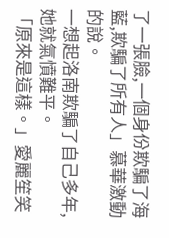了一張臉,一個身份欺騙了海藍,欺騙了所有人」慕華激動的說。
一想起洛南欺騙了自己多年,她就氣憤難平。
「原來是這樣。」愛麗笙笑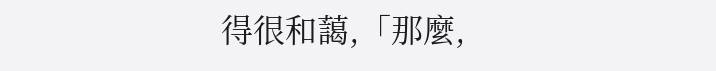得很和藹,「那麼,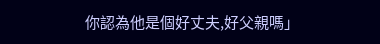你認為他是個好丈夫,好父親嗎」